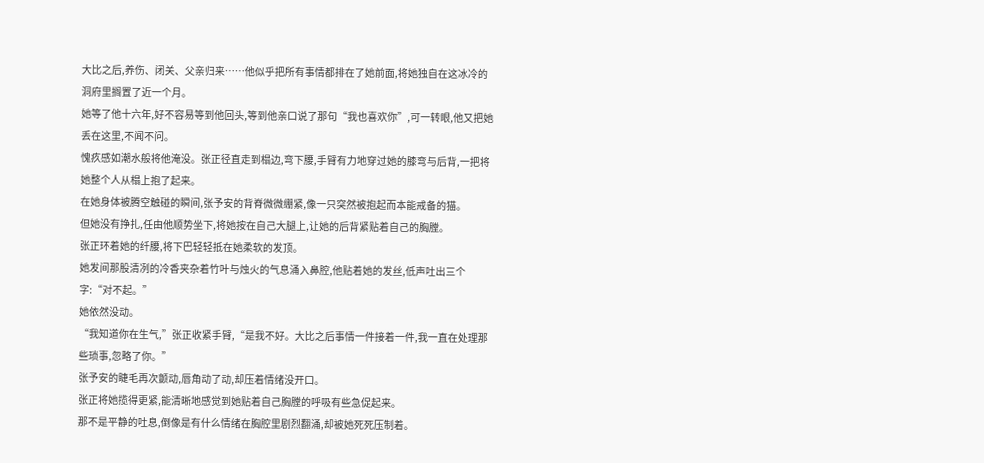大比之后,养伤、闭关、父亲归来……他似乎把所有事情都排在了她前面,将她独自在这冰冷的洞府里搁置了近一个月。
她等了他十六年,好不容易等到他回头,等到他亲口说了那句“我也喜欢你”,可一转眼,他又把她丢在这里,不闻不问。
愧疚感如潮水般将他淹没。张正径直走到榻边,弯下腰,手臂有力地穿过她的膝弯与后背,一把将她整个人从榻上抱了起来。
在她身体被腾空触碰的瞬间,张予安的背脊微微绷紧,像一只突然被抱起而本能戒备的猫。
但她没有挣扎,任由他顺势坐下,将她按在自己大腿上,让她的后背紧贴着自己的胸膛。
张正环着她的纤腰,将下巴轻轻抵在她柔软的发顶。
她发间那股清冽的冷香夹杂着竹叶与烛火的气息涌入鼻腔,他贴着她的发丝,低声吐出三个字:“对不起。”
她依然没动。
“我知道你在生气,”张正收紧手臂,“是我不好。大比之后事情一件接着一件,我一直在处理那些琐事,忽略了你。”
张予安的睫毛再次颤动,唇角动了动,却压着情绪没开口。
张正将她揽得更紧,能清晰地感觉到她贴着自己胸膛的呼吸有些急促起来。
那不是平静的吐息,倒像是有什么情绪在胸腔里剧烈翻涌,却被她死死压制着。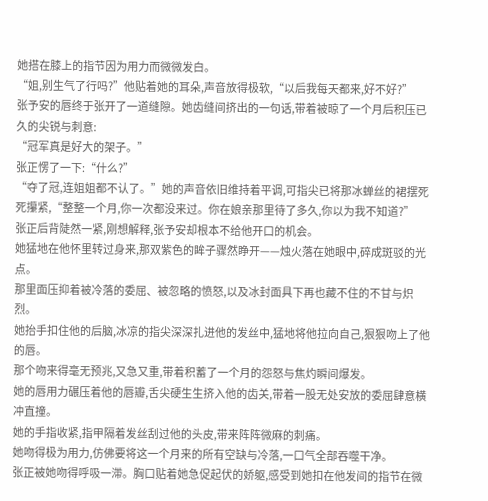她搭在膝上的指节因为用力而微微发白。
“姐,别生气了行吗?”他贴着她的耳朵,声音放得极软,“以后我每天都来,好不好?”
张予安的唇终于张开了一道缝隙。她齿缝间挤出的一句话,带着被晾了一个月后积压已久的尖锐与刺意:
“冠军真是好大的架子。”
张正愣了一下:“什么?”
“夺了冠,连姐姐都不认了。”她的声音依旧维持着平调,可指尖已将那冰蝉丝的裙摆死死攥紧,“整整一个月,你一次都没来过。你在娘亲那里待了多久,你以为我不知道?”
张正后背陡然一紧,刚想解释,张予安却根本不给他开口的机会。
她猛地在他怀里转过身来,那双紫色的眸子骤然睁开——烛火落在她眼中,碎成斑驳的光点。
那里面压抑着被冷落的委屈、被忽略的愤怒,以及冰封面具下再也藏不住的不甘与炽烈。
她抬手扣住他的后脑,冰凉的指尖深深扎进他的发丝中,猛地将他拉向自己,狠狠吻上了他的唇。
那个吻来得毫无预兆,又急又重,带着积蓄了一个月的怨怒与焦灼瞬间爆发。
她的唇用力碾压着他的唇瓣,舌尖硬生生挤入他的齿关,带着一股无处安放的委屈肆意横冲直撞。
她的手指收紧,指甲隔着发丝刮过他的头皮,带来阵阵微麻的刺痛。
她吻得极为用力,仿佛要将这一个月来的所有空缺与冷落,一口气全部吞噬干净。
张正被她吻得呼吸一滞。胸口贴着她急促起伏的娇躯,感受到她扣在他发间的指节在微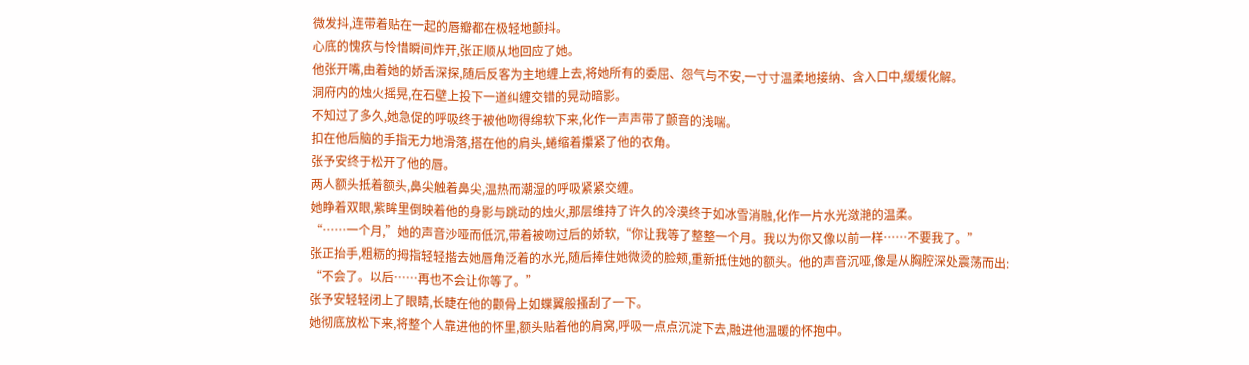微发抖,连带着贴在一起的唇瓣都在极轻地颤抖。
心底的愧疚与怜惜瞬间炸开,张正顺从地回应了她。
他张开嘴,由着她的娇舌深探,随后反客为主地缠上去,将她所有的委屈、怨气与不安,一寸寸温柔地接纳、含入口中,缓缓化解。
洞府内的烛火摇晃,在石壁上投下一道纠缠交错的晃动暗影。
不知过了多久,她急促的呼吸终于被他吻得绵软下来,化作一声声带了颤音的浅喘。
扣在他后脑的手指无力地滑落,搭在他的肩头,蜷缩着攥紧了他的衣角。
张予安终于松开了他的唇。
两人额头抵着额头,鼻尖触着鼻尖,温热而潮湿的呼吸紧紧交缠。
她睁着双眼,紫眸里倒映着他的身影与跳动的烛火,那层维持了许久的冷漠终于如冰雪消融,化作一片水光潋滟的温柔。
“……一个月,”她的声音沙哑而低沉,带着被吻过后的娇软,“你让我等了整整一个月。我以为你又像以前一样……不要我了。”
张正抬手,粗粝的拇指轻轻揩去她唇角泛着的水光,随后捧住她微烫的脸颊,重新抵住她的额头。他的声音沉哑,像是从胸腔深处震荡而出:
“不会了。以后……再也不会让你等了。”
张予安轻轻闭上了眼睛,长睫在他的颧骨上如蝶翼般搔刮了一下。
她彻底放松下来,将整个人靠进他的怀里,额头贴着他的肩窝,呼吸一点点沉淀下去,融进他温暖的怀抱中。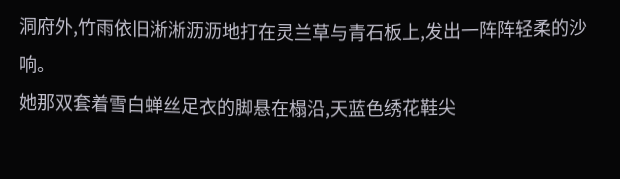洞府外,竹雨依旧淅淅沥沥地打在灵兰草与青石板上,发出一阵阵轻柔的沙响。
她那双套着雪白蝉丝足衣的脚悬在榻沿,天蓝色绣花鞋尖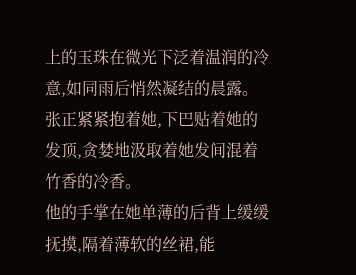上的玉珠在微光下泛着温润的冷意,如同雨后悄然凝结的晨露。
张正紧紧抱着她,下巴贴着她的发顶,贪婪地汲取着她发间混着竹香的冷香。
他的手掌在她单薄的后背上缓缓抚摸,隔着薄软的丝裙,能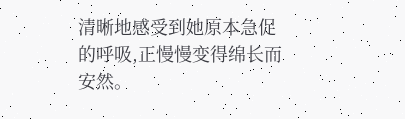清晰地感受到她原本急促的呼吸,正慢慢变得绵长而安然。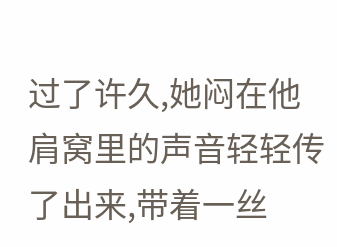过了许久,她闷在他肩窝里的声音轻轻传了出来,带着一丝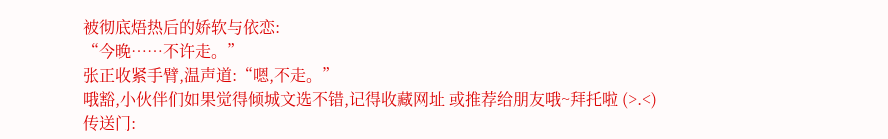被彻底焐热后的娇软与依恋:
“今晚……不许走。”
张正收紧手臂,温声道:“嗯,不走。”
哦豁,小伙伴们如果觉得倾城文选不错,记得收藏网址 或推荐给朋友哦~拜托啦 (>.<)
传送门: